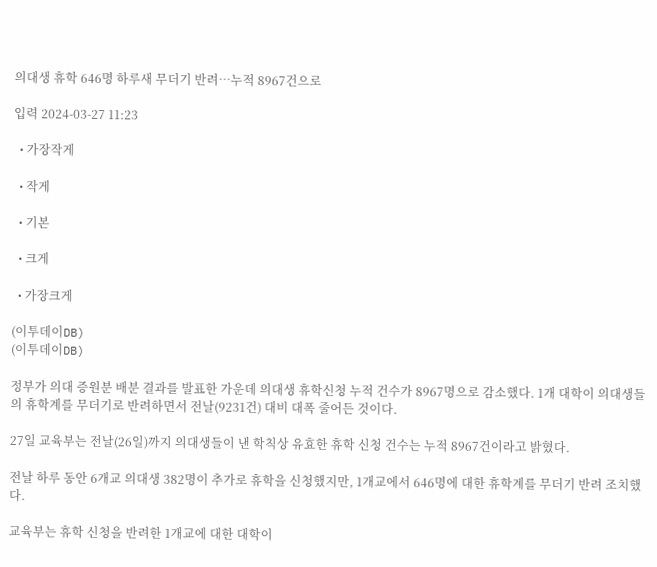의대생 휴학 646명 하루새 무더기 반려…누적 8967건으로

입력 2024-03-27 11:23

  • 가장작게

  • 작게

  • 기본

  • 크게

  • 가장크게

(이투데이DB)
(이투데이DB)

정부가 의대 증원분 배분 결과를 발표한 가운데 의대생 휴학신청 누적 건수가 8967명으로 감소했다. 1개 대학이 의대생들의 휴학계를 무더기로 반려하면서 전날(9231건) 대비 대폭 줄어든 것이다.

27일 교육부는 전날(26일)까지 의대생들이 낸 학칙상 유효한 휴학 신청 건수는 누적 8967건이라고 밝혔다.

전날 하루 동안 6개교 의대생 382명이 추가로 휴학을 신청했지만, 1개교에서 646명에 대한 휴학계를 무더기 반려 조치했다.

교육부는 휴학 신청을 반려한 1개교에 대한 대학이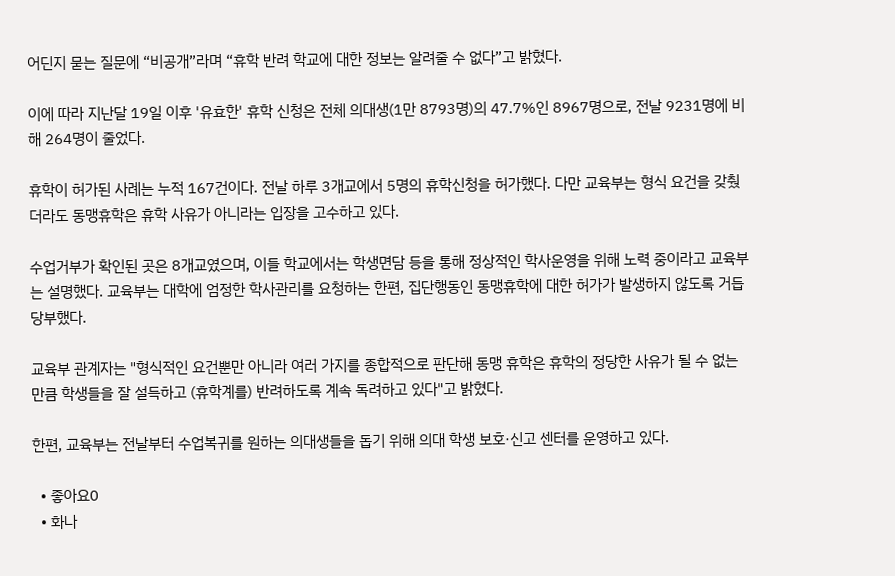어딘지 묻는 질문에 “비공개”라며 “휴학 반려 학교에 대한 정보는 알려줄 수 없다”고 밝혔다.

이에 따라 지난달 19일 이후 '유효한' 휴학 신청은 전체 의대생(1만 8793명)의 47.7%인 8967명으로, 전날 9231명에 비해 264명이 줄었다.

휴학이 허가된 사례는 누적 167건이다. 전날 하루 3개교에서 5명의 휴학신청을 허가했다. 다만 교육부는 형식 요건을 갖췄더라도 동맹휴학은 휴학 사유가 아니라는 입장을 고수하고 있다.

수업거부가 확인된 곳은 8개교였으며, 이들 학교에서는 학생면담 등을 통해 정상적인 학사운영을 위해 노력 중이라고 교육부는 설명했다. 교육부는 대학에 엄정한 학사관리를 요청하는 한편, 집단행동인 동맹휴학에 대한 허가가 발생하지 않도록 거듭 당부했다.

교육부 관계자는 "형식적인 요건뿐만 아니라 여러 가지를 종합적으로 판단해 동맹 휴학은 휴학의 정당한 사유가 될 수 없는 만큼 학생들을 잘 설득하고 (휴학계를) 반려하도록 계속 독려하고 있다"고 밝혔다.

한편, 교육부는 전날부터 수업복귀를 원하는 의대생들을 돕기 위해 의대 학생 보호·신고 센터를 운영하고 있다.

  • 좋아요0
  • 화나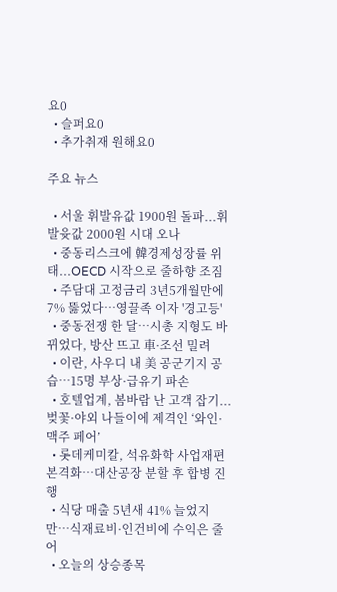요0
  • 슬퍼요0
  • 추가취재 원해요0

주요 뉴스

  • 서울 휘발유값 1900원 돌파...휘발윳값 2000원 시대 오나
  • 중동리스크에 韓경제성장률 위태...OECD 시작으로 줄하향 조짐
  • 주담대 고정금리 3년5개월만에 7% 뚫었다…영끌족 이자 '경고등'
  • 중동전쟁 한 달…시총 지형도 바뀌었다, 방산 뜨고 車·조선 밀려
  • 이란, 사우디 내 美 공군기지 공습…15명 부상·급유기 파손
  • 호텔업계, 봄바람 난 고객 잡기...벚꽃·야외 나들이에 제격인 ‘와인·맥주 페어’
  • 롯데케미칼, 석유화학 사업재편 본격화…대산공장 분할 후 합병 진행
  • 식당 매출 5년새 41% 늘었지만…식재료비·인건비에 수익은 줄어
  • 오늘의 상승종목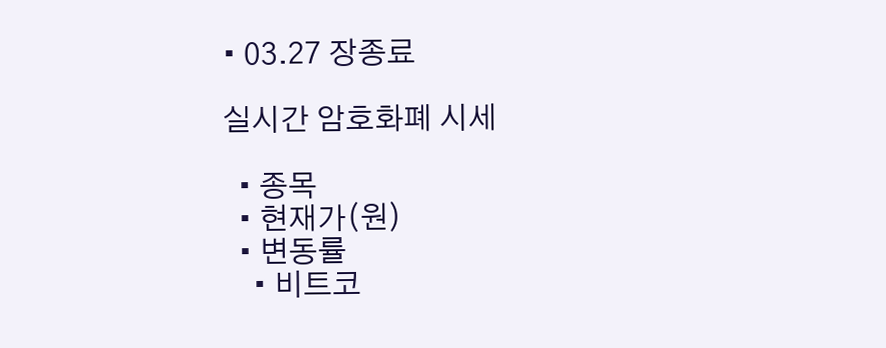• 03.27 장종료

실시간 암호화폐 시세

  • 종목
  • 현재가(원)
  • 변동률
    • 비트코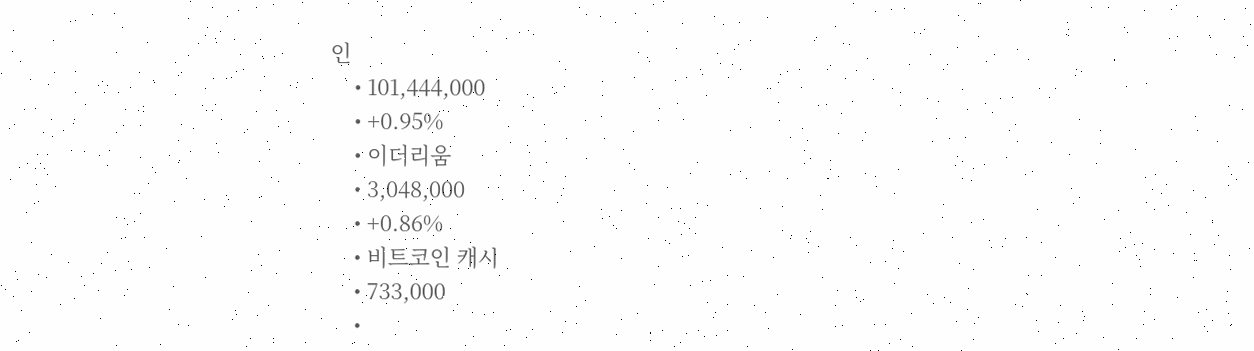인
    • 101,444,000
    • +0.95%
    • 이더리움
    • 3,048,000
    • +0.86%
    • 비트코인 캐시
    • 733,000
    •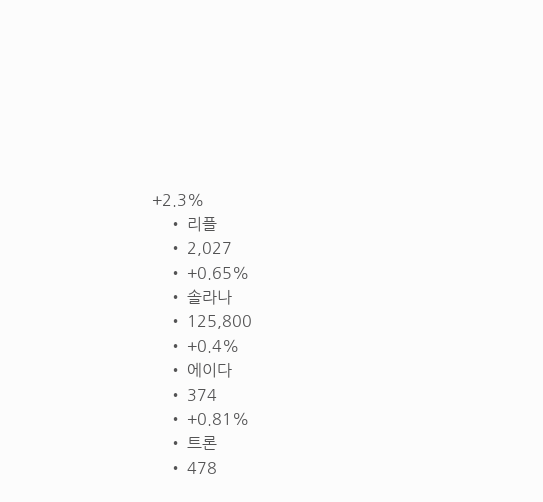+2.3%
    • 리플
    • 2,027
    • +0.65%
    • 솔라나
    • 125,800
    • +0.4%
    • 에이다
    • 374
    • +0.81%
    • 트론
    • 478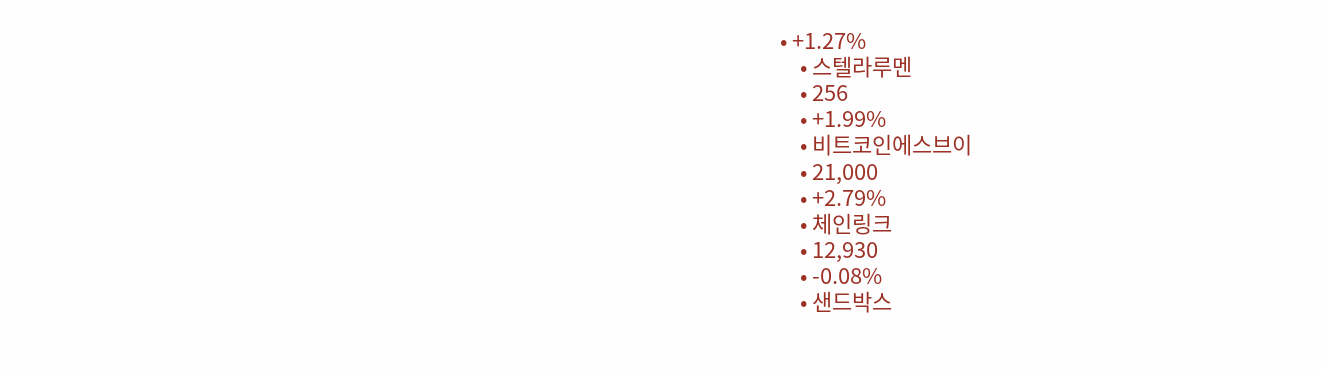• +1.27%
    • 스텔라루멘
    • 256
    • +1.99%
    • 비트코인에스브이
    • 21,000
    • +2.79%
    • 체인링크
    • 12,930
    • -0.08%
    • 샌드박스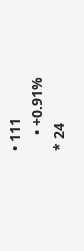• 111
    • +0.91%
* 24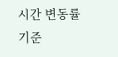시간 변동률 기준